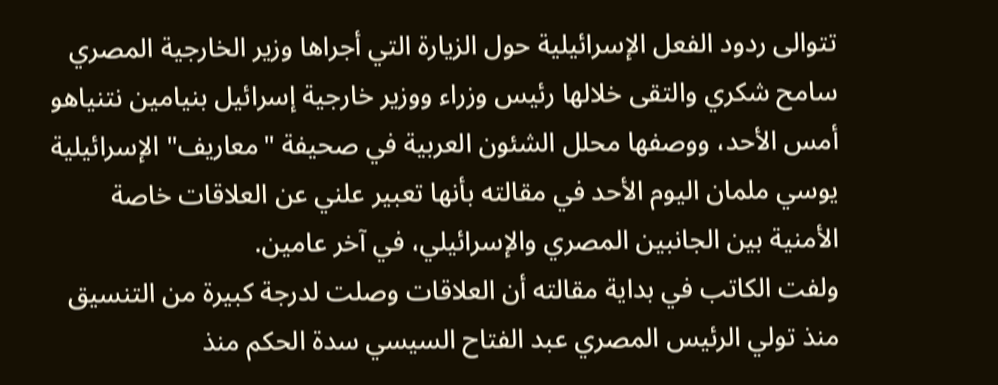تتوالى ردود الفعل الإسرائيلية حول الزيارة التي أجراها وزير الخارجية المصري سامح شكري والتقى خلالها رئيس وزراء ووزير خارجية إسرائيل بنيامين نتنياهو أمس الأحد، ووصفها محلل الشئون العربية في صحيفة "معاريف" الإسرائيلية يوسي ملمان اليوم الأحد في مقالته بأنها تعبير علني عن العلاقات خاصة الأمنية بين الجانبين المصري والإسرائيلي، في آخر عامين.
ولفت الكاتب في بداية مقالته أن العلاقات وصلت لدرجة كبيرة من التنسيق منذ تولي الرئيس المصري عبد الفتاح السيسي سدة الحكم منذ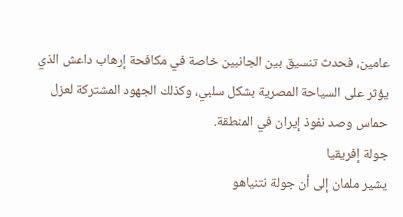عامين، فحدث تنسيق بين الجانبين خاصة في مكافحة إرهاب داعش الذي يؤثر على السياحة المصرية بشكل سلبي، وكذلك الجهود المشتركة لعزل حماس وصد نفوذ إيران في المنطقة.
جولة إفريقيا
يشير ملمان إلى أن جولة نتنياهو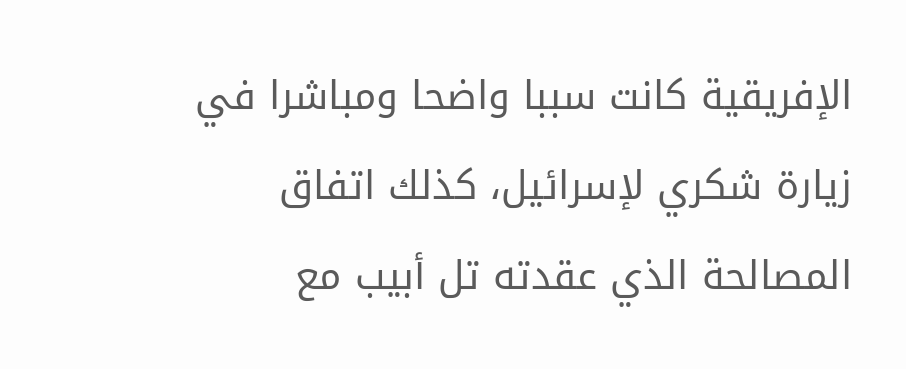الإفريقية كانت سببا واضحا ومباشرا في زيارة شكري لإسرائيل، كذلك اتفاق المصالحة الذي عقدته تل أبيب مع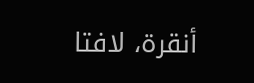أنقرة، لافتا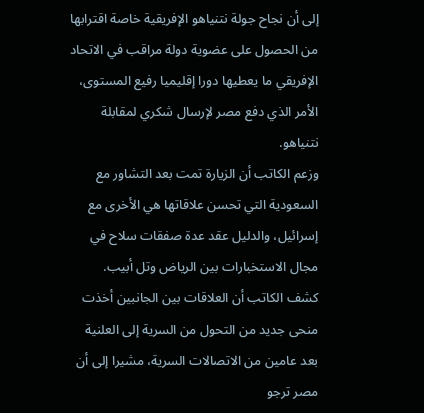إلى أن نجاح جولة نتنياهو الإفريقية خاصة اقترابها من الحصول على عضوية دولة مراقب في الاتحاد الإفريقي ما يعطيها دورا إقليميا رفيع المستوى، الأمر الذي دفع مصر لإرسال شكري لمقابلة نتنياهو.
وزعم الكاتب أن الزيارة تمت بعد التشاور مع السعودية التي تحسن علاقاتها هي الأخرى مع إسرائيل، والدليل عقد عدة صفقات سلاح في مجال الاستخبارات بين الرياض وتل أبيب.
كشف الكاتب أن العلاقات بين الجانبين أخذت منحى جديد من التحول من السرية إلى العلنية بعد عامين من الاتصالات السرية، مشيرا إلى أن مصر ترجو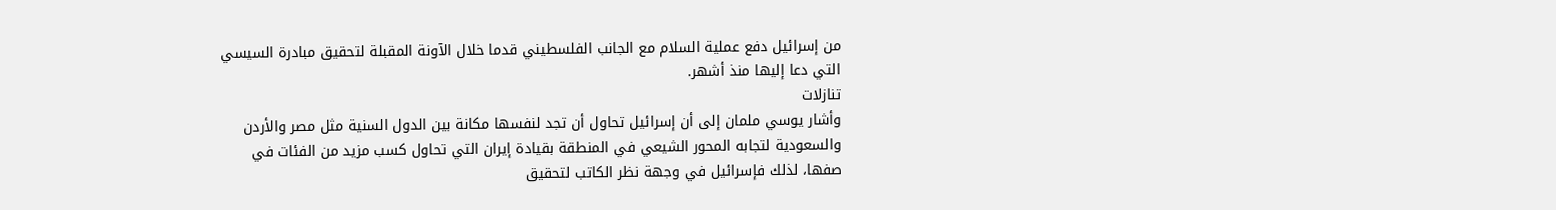من إسرائيل دفع عملية السلام مع الجانب الفلسطيني قدما خلال الآونة المقبلة لتحقيق مبادرة السيسي التي دعا إليها منذ أشهر.
تنازلات
وأشار يوسي ملمان إلى أن إسرائيل تحاول أن تجد لنفسها مكانة بين الدول السنية مثل مصر والأردن والسعودية لتجابه المحور الشيعي في المنطقة بقيادة إيران التي تحاول كسب مزيد من الفئات في صفها، لذلك فإسرائيل في وجهة نظر الكاتب لتحقيق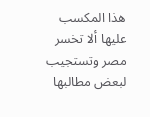هذا المكسب عليها ألا تخسر مصر وتستجيب لبعض مطالبها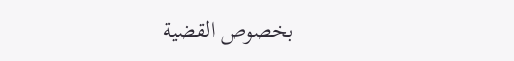بخصوص القضية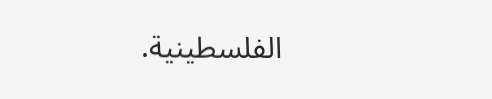الفلسطينية.